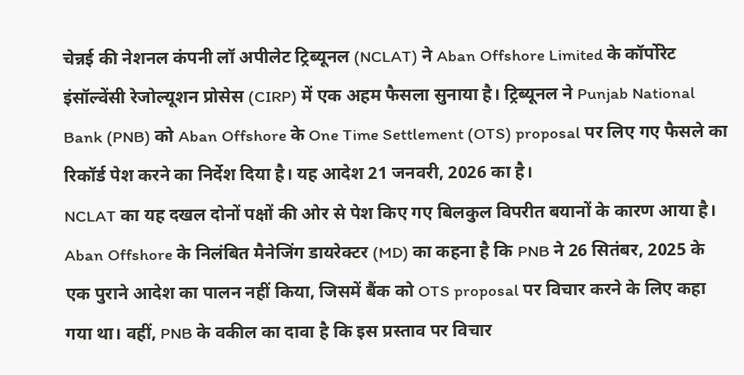चेन्नई की नेशनल कंपनी लॉ अपीलेट ट्रिब्यूनल (NCLAT) ने Aban Offshore Limited के कॉर्पोरेट इंसॉल्वेंसी रेजोल्यूशन प्रोसेस (CIRP) में एक अहम फैसला सुनाया है। ट्रिब्यूनल ने Punjab National Bank (PNB) को Aban Offshore के One Time Settlement (OTS) proposal पर लिए गए फैसले का रिकॉर्ड पेश करने का निर्देश दिया है। यह आदेश 21 जनवरी, 2026 का है।
NCLAT का यह दखल दोनों पक्षों की ओर से पेश किए गए बिलकुल विपरीत बयानों के कारण आया है। Aban Offshore के निलंबित मैनेजिंग डायरेक्टर (MD) का कहना है कि PNB ने 26 सितंबर, 2025 के एक पुराने आदेश का पालन नहीं किया, जिसमें बैंक को OTS proposal पर विचार करने के लिए कहा गया था। वहीं, PNB के वकील का दावा है कि इस प्रस्ताव पर विचार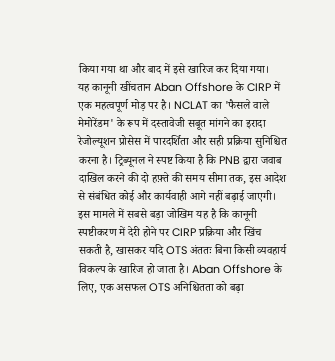किया गया था और बाद में इसे खारिज कर दिया गया।
यह कानूनी खींचतान Aban Offshore के CIRP में एक महत्वपूर्ण मोड़ पर है। NCLAT का 'फैसले वाले मेमोरेंडम' के रूप में दस्तावेजी सबूत मांगने का इरादा रेजोल्यूशन प्रोसेस में पारदर्शिता और सही प्रक्रिया सुनिश्चित करना है। ट्रिब्यूनल ने स्पष्ट किया है कि PNB द्वारा जवाब दाखिल करने की दो हफ़्ते की समय सीमा तक, इस आदेश से संबंधित कोई और कार्यवाही आगे नहीं बढ़ाई जाएगी।
इस मामले में सबसे बड़ा जोखिम यह है कि कानूनी स्पष्टीकरण में देरी होने पर CIRP प्रक्रिया और खिंच सकती है, खासकर यदि OTS अंततः बिना किसी व्यवहार्य विकल्प के खारिज हो जाता है। Aban Offshore के लिए, एक असफल OTS अनिश्चितता को बढ़ा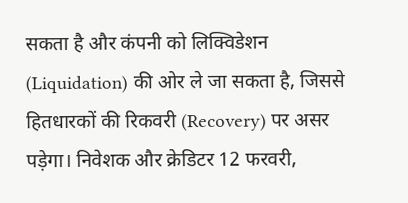सकता है और कंपनी को लिक्विडेशन (Liquidation) की ओर ले जा सकता है, जिससे हितधारकों की रिकवरी (Recovery) पर असर पड़ेगा। निवेशक और क्रेडिटर 12 फरवरी,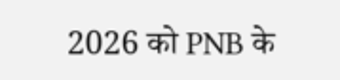2026 को PNB के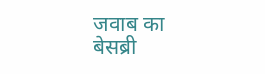जवाब का बेसब्री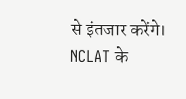से इंतजार करेंगे। NCLAT के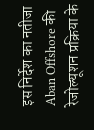इस निर्देश का नतीजा Aban Offshore की रेजोल्यूशन प्रक्रिया के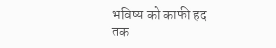भविष्य को काफी हद तक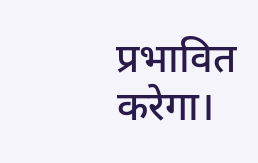प्रभावित करेगा।